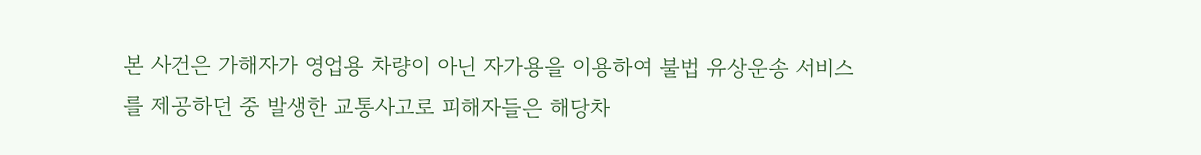본 사건은 가해자가 영업용 차량이 아닌 자가용을 이용하여 불법 유상운송 서비스를 제공하던 중 발생한 교통사고로 피해자들은 해당차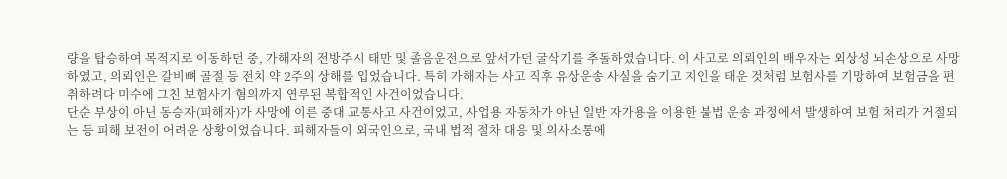량을 탑승하여 목적지로 이동하던 중, 가해자의 전방주시 태만 및 졸음운전으로 앞서가던 굴삭기를 추돌하였습니다. 이 사고로 의뢰인의 배우자는 외상성 뇌손상으로 사망하였고, 의뢰인은 갈비뼈 골절 등 전치 약 2주의 상해를 입었습니다. 특히 가해자는 사고 직후 유상운송 사실을 숨기고 지인을 태운 것처럼 보험사를 기망하여 보험금을 편취하려다 미수에 그친 보험사기 혐의까지 연루된 복합적인 사건이었습니다.
단순 부상이 아닌 동승자(피해자)가 사망에 이른 중대 교통사고 사건이었고, 사업용 자동차가 아닌 일반 자가용을 이용한 불법 운송 과정에서 발생하여 보험 처리가 거절되는 등 피해 보전이 어려운 상황이었습니다. 피해자들이 외국인으로, 국내 법적 절차 대응 및 의사소통에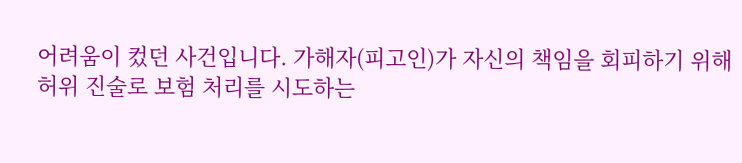어려움이 컸던 사건입니다. 가해자(피고인)가 자신의 책임을 회피하기 위해 허위 진술로 보험 처리를 시도하는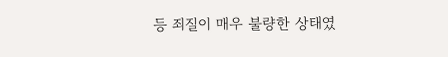등 죄질이 매우 불량한 상태였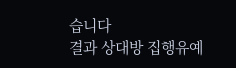습니다
결과 상대방 집행유예